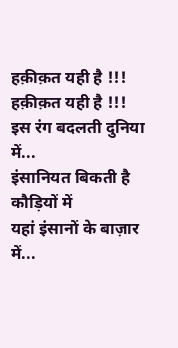हक़ीक़त यही है !!!
हक़ीक़त यही है !!!
इस रंग बदलती दुनिया में...
इंसानियत बिकती है कौड़ियों में
यहां इंसानों के बाज़ार में...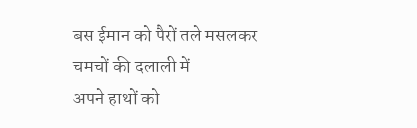बस ईमान को पैरों तले मसलकर
चमचों की दलाली में
अपने हाथों को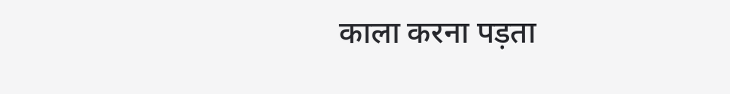काला करना पड़ता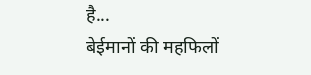है...
बेईमानों की महफिलों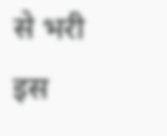से भरी
इस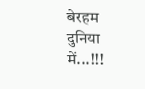बेरहम दुनिया में...!!!